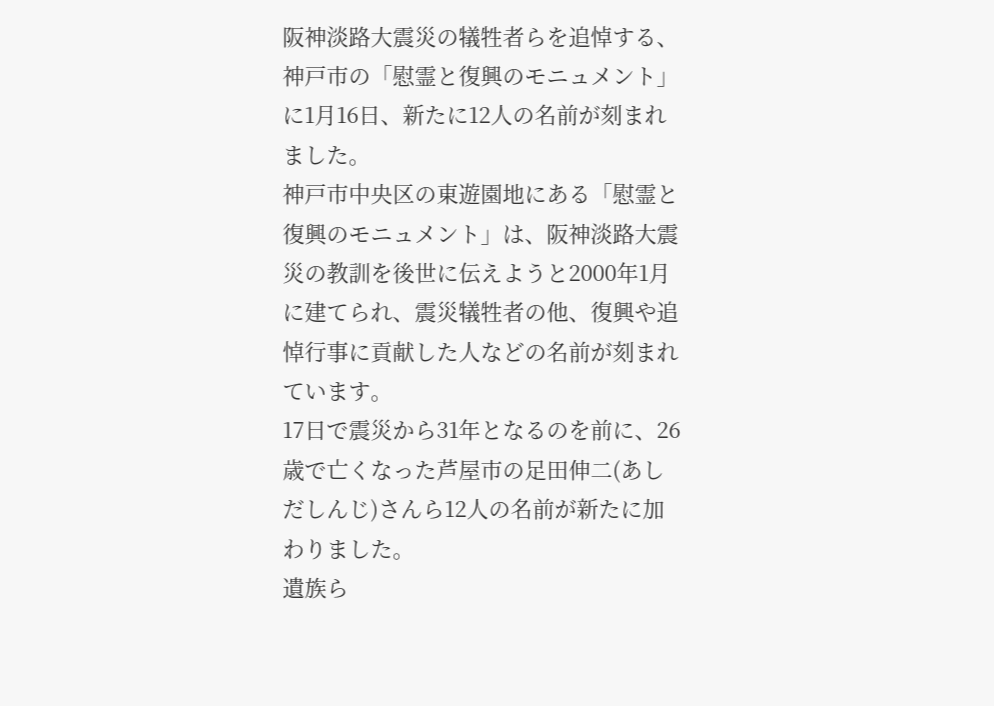阪神淡路大震災の犠牲者らを追悼する、神戸市の「慰霊と復興のモニュメント」に1月16日、新たに12人の名前が刻まれました。
神戸市中央区の東遊園地にある「慰霊と復興のモニュメント」は、阪神淡路大震災の教訓を後世に伝えようと2000年1月に建てられ、震災犠牲者の他、復興や追悼行事に貢献した人などの名前が刻まれています。
17日で震災から31年となるのを前に、26歳で亡くなった芦屋市の足田伸二(あしだしんじ)さんら12人の名前が新たに加わりました。
遺族ら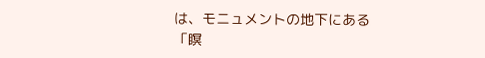は、モニュメントの地下にある「瞑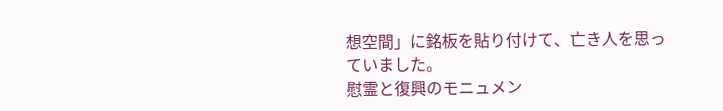想空間」に銘板を貼り付けて、亡き人を思っていました。
慰霊と復興のモニュメン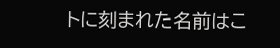トに刻まれた名前はこ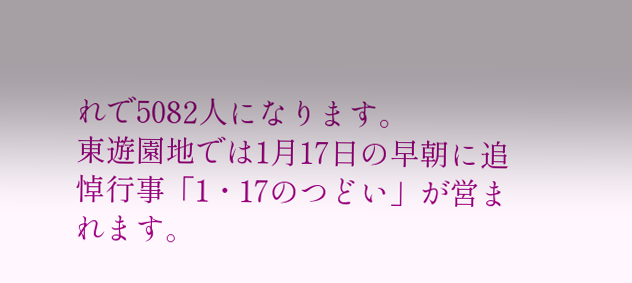れで5082人になります。
東遊園地では1月17日の早朝に追悼行事「1・17のつどい」が営まれます。